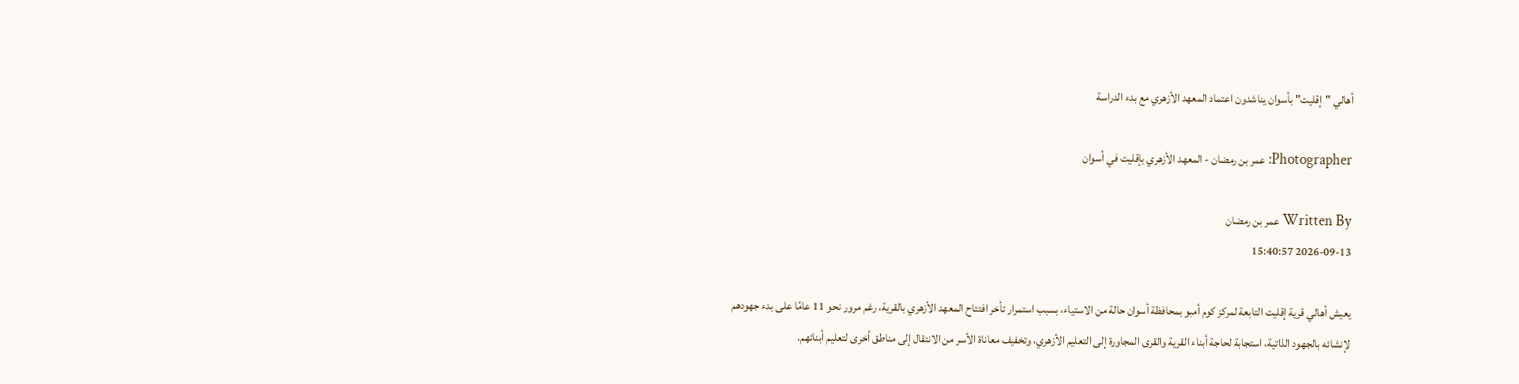أهالي "إقليت" بأسوان يناشدون اعتماد المعهد الأزهري مع بدء الدراسة

Photographer: عمر بن رمضان - المعهد الأزهري بإقليت في أسوان

Written By عمر بن رمضان
2026-09-13 15:40:57

يعيش أهالي قرية إقليت التابعة لمركز كوم أمبو بمحافظة أسوان حالة من الاستياء، بسبب استمرار تأخر افتتاح المعهد الأزهري بالقرية، رغم مرور نحو 11 عامًا على بدء جهودهم لإنشائه بالجهود الذاتية، استجابة لحاجة أبناء القرية والقرى المجاورة إلى التعليم الأزهري، وتخفيف معاناة الأسر من الانتقال إلى مناطق أخرى لتعليم أبنائهم.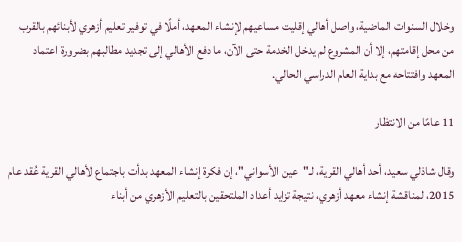وخلال السنوات الماضية، واصل أهالي إقليت مساعيهم لإنشاء المعهد، أملًا في توفير تعليم أزهري لأبنائهم بالقرب من محل إقامتهم، إلا أن المشروع لم يدخل الخدمة حتى الآن، ما دفع الأهالي إلى تجديد مطالبهم بضرورة اعتماد المعهد وافتتاحه مع بداية العام الدراسي الحالي.

11 عامًا من الانتظار

وقال شاذلي سعيد، أحد أهالي القرية، لـ"عين الأسواني"، إن فكرة إنشاء المعهد بدأت باجتماع لأهالي القرية عُقد عام 2015، لمناقشة إنشاء معهد أزهري، نتيجة تزايد أعداد الملتحقين بالتعليم الأزهري من أبناء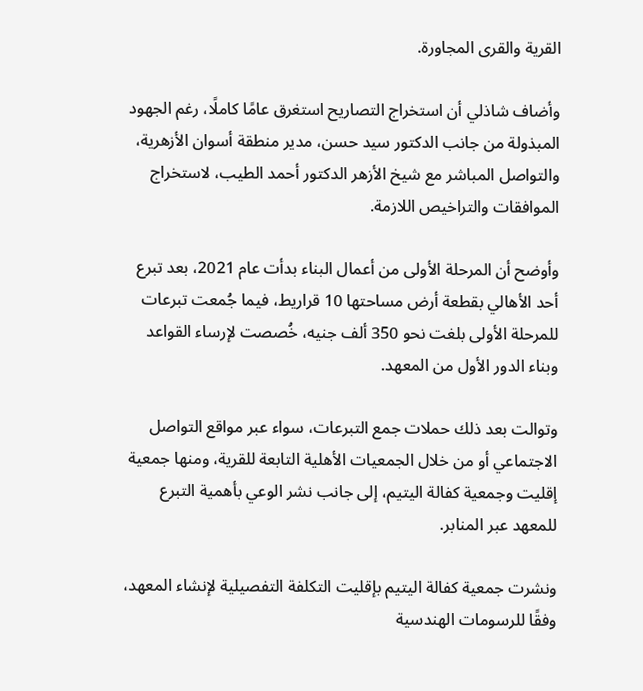القرية والقرى المجاورة.

وأضاف شاذلي أن استخراج التصاريح استغرق عامًا كاملًا، رغم الجهود المبذولة من جانب الدكتور سيد حسن، مدير منطقة أسوان الأزهرية، والتواصل المباشر مع شيخ الأزهر الدكتور أحمد الطيب، لاستخراج الموافقات والتراخيص اللازمة.

وأوضح أن المرحلة الأولى من أعمال البناء بدأت عام 2021، بعد تبرع أحد الأهالي بقطعة أرض مساحتها 10 قراريط، فيما جُمعت تبرعات للمرحلة الأولى بلغت نحو 350 ألف جنيه، خُصصت لإرساء القواعد وبناء الدور الأول من المعهد.

وتوالت بعد ذلك حملات جمع التبرعات، سواء عبر مواقع التواصل الاجتماعي أو من خلال الجمعيات الأهلية التابعة للقرية، ومنها جمعية إقليت وجمعية كفالة اليتيم، إلى جانب نشر الوعي بأهمية التبرع للمعهد عبر المنابر.

ونشرت جمعية كفالة اليتيم بإقليت التكلفة التفصيلية لإنشاء المعهد، وفقًا للرسومات الهندسية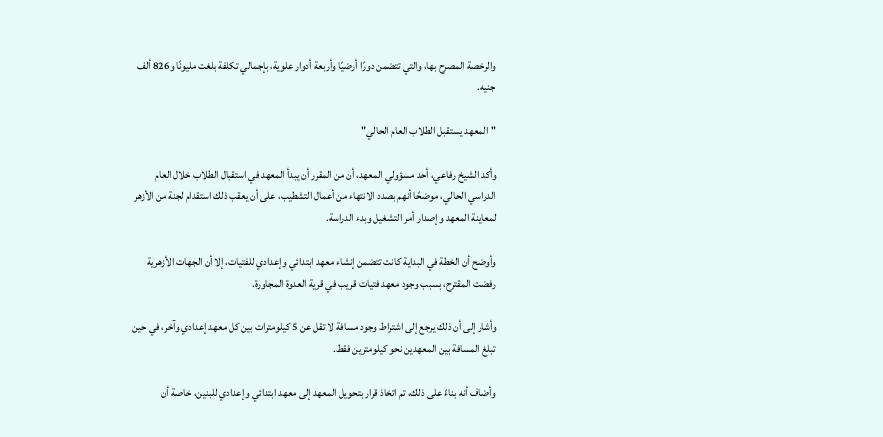والرخصة المصرح بها، والتي تتضمن دورًا أرضيًا وأربعة أدوار علوية، بإجمالي تكلفة بلغت مليونًا و826 ألف جنيه.

"المعهد يستقبل الطلاب العام الحالي"

وأكد الشيخ رفاعي، أحد مسؤولي المعهد، أن من المقرر أن يبدأ المعهد في استقبال الطلاب خلال العام الدراسي الحالي، موضحًا أنهم بصدد الانتهاء من أعمال التشطيب، على أن يعقب ذلك استقدام لجنة من الأزهر لمعاينة المعهد وإصدار أمر التشغيل وبدء الدراسة.

وأوضح أن الخطة في البداية كانت تتضمن إنشاء معهد ابتدائي وإعدادي للفتيات، إلا أن الجهات الأزهرية رفضت المقترح، بسبب وجود معهد فتيات قريب في قرية العدوة المجاورة.

وأشار إلى أن ذلك يرجع إلى اشتراط وجود مسافة لا تقل عن 5 كيلومترات بين كل معهد إعدادي وآخر، في حين تبلغ المسافة بين المعهدين نحو كيلومترين فقط.

وأضاف أنه بناءً على ذلك، تم اتخاذ قرار بتحويل المعهد إلى معهد ابتدائي وإعدادي للبنين، خاصة أن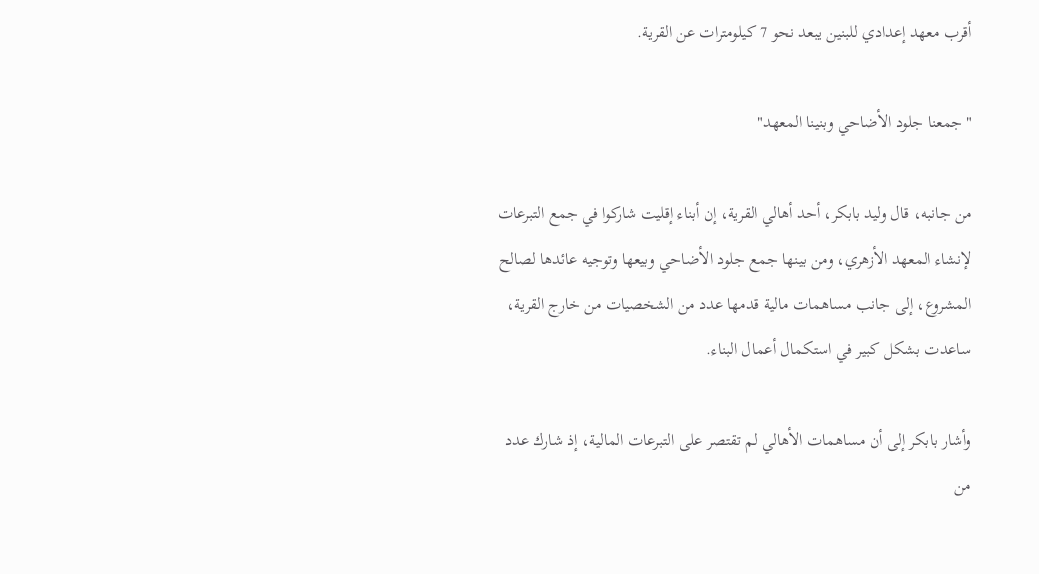أقرب معهد إعدادي للبنين يبعد نحو 7 كيلومترات عن القرية.

"جمعنا جلود الأضاحي وبنينا المعهد"

من جانبه، قال وليد بابكر، أحد أهالي القرية، إن أبناء إقليت شاركوا في جمع التبرعات لإنشاء المعهد الأزهري، ومن بينها جمع جلود الأضاحي وبيعها وتوجيه عائدها لصالح المشروع، إلى جانب مساهمات مالية قدمها عدد من الشخصيات من خارج القرية، ساعدت بشكل كبير في استكمال أعمال البناء.

وأشار بابكر إلى أن مساهمات الأهالي لم تقتصر على التبرعات المالية، إذ شارك عدد من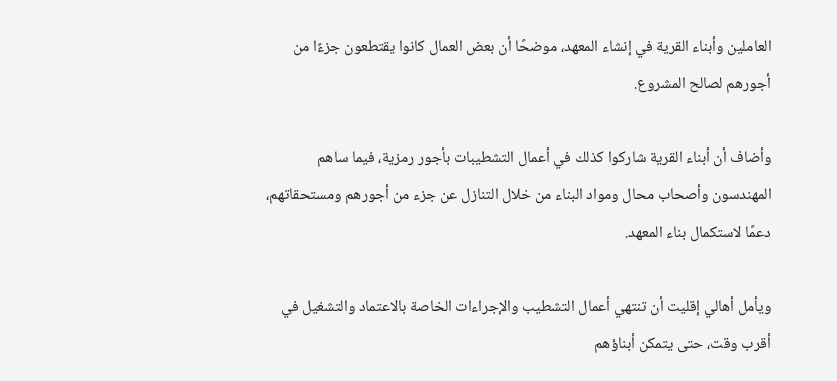العاملين وأبناء القرية في إنشاء المعهد، موضحًا أن بعض العمال كانوا يقتطعون جزءًا من أجورهم لصالح المشروع.

وأضاف أن أبناء القرية شاركوا كذلك في أعمال التشطيبات بأجور رمزية، فيما ساهم المهندسون وأصحاب محال ومواد البناء من خلال التنازل عن جزء من أجورهم ومستحقاتهم، دعمًا لاستكمال بناء المعهد.

ويأمل أهالي إقليت أن تنتهي أعمال التشطيب والإجراءات الخاصة بالاعتماد والتشغيل في أقرب وقت، حتى يتمكن أبناؤهم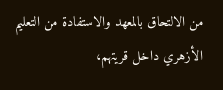من الالتحاق بالمعهد والاستفادة من التعليم الأزهري داخل قريتهم،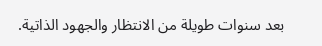بعد سنوات طويلة من الانتظار والجهود الذاتية.